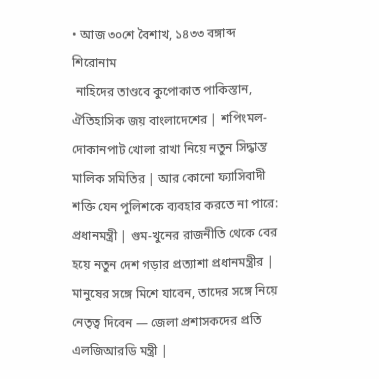• আজ ৩০শে বৈশাখ, ১৪৩৩ বঙ্গাব্দ
শিরোনাম
 নাহিদের তাণ্ডবে কুপোকাত পাকিস্তান, ঐতিহাসিক জয় বাংলাদেশের | শপিংমল-দোকানপাট খোলা রাখা নিয়ে নতুন সিদ্ধান্ত মালিক সমিতির | আর কোনো ফ্যাসিবাদী শক্তি যেন পুলিশকে ব্যবহার করতে না পারে: প্রধানমন্ত্রী | গুম-খুনের রাজনীতি থেকে বের হয়ে নতুন দেশ গড়ার প্রত্যাশা প্রধানমন্ত্রীর | মানুষের সঙ্গে মিশে যাবেন, তাদের সঙ্গে নিয়ে নেতৃত্ব দিবেন — জেলা প্রশাসকদের প্রতি এলজিআরডি মন্ত্রী |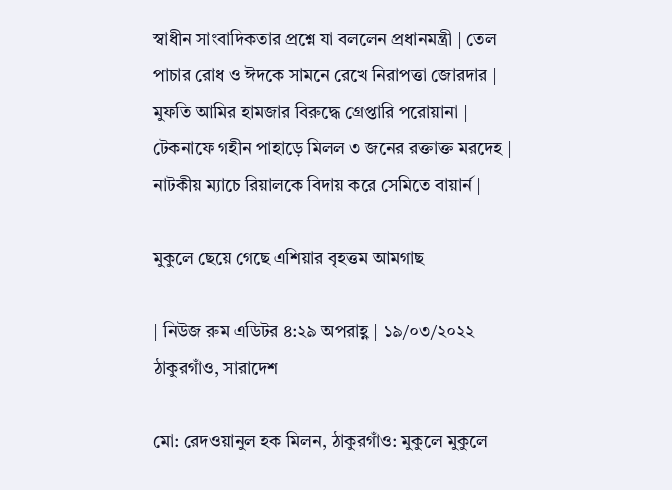স্বাধীন সাংবাদিকতার প্রশ্নে যা বললেন প্রধানমন্ত্রী | তেল পাচার রোধ ও ঈদকে সামনে রেখে নিরাপত্তা জোরদার | মুফতি আমির হামজার বিরুদ্ধে গ্রেপ্তারি পরোয়ানা | টেকনাফে গহীন পাহাড়ে মিলল ৩ জনের রক্তাক্ত মরদেহ | নাটকীয় ম্যাচে রিয়ালকে বিদায় করে সেমিতে বায়ার্ন |

মুকুলে ছেয়ে গেছে এশিয়ার বৃহত্তম আমগাছ

| নিউজ রুম এডিটর ৪:২৯ অপরাহ্ণ | ১৯/০৩/২০২২ ঠাকুরগাঁও, সারাদেশ

মো: রেদওয়ানুল হক মিলন, ঠাকুরগাঁও: মুকুলে মুকুলে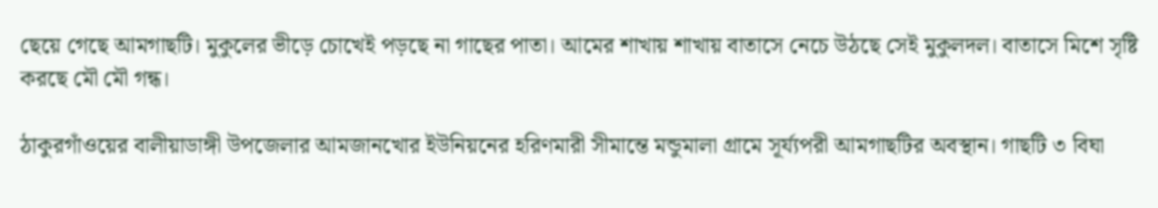ছেয়ে গেছে আমগাছটি। মুকুলের ভীড়ে চোখেই পড়ছে না গাছের পাতা। আমের শাখায় শাখায় বাতাসে নেচে উঠছে সেই মুকুলদল। বাতাসে মিশে সৃষ্টি করছে মৌ মৌ গন্ধ।

ঠাকুরগাঁওয়ের বালীয়াডাঙ্গী উপজেলার আমজানখোর ইউনিয়নের হরিণমারী সীমান্তে মন্ডুমালা গ্রামে সূর্য্যপরী আমগাছটির অবস্থান। গাছটি ৩ বিঘা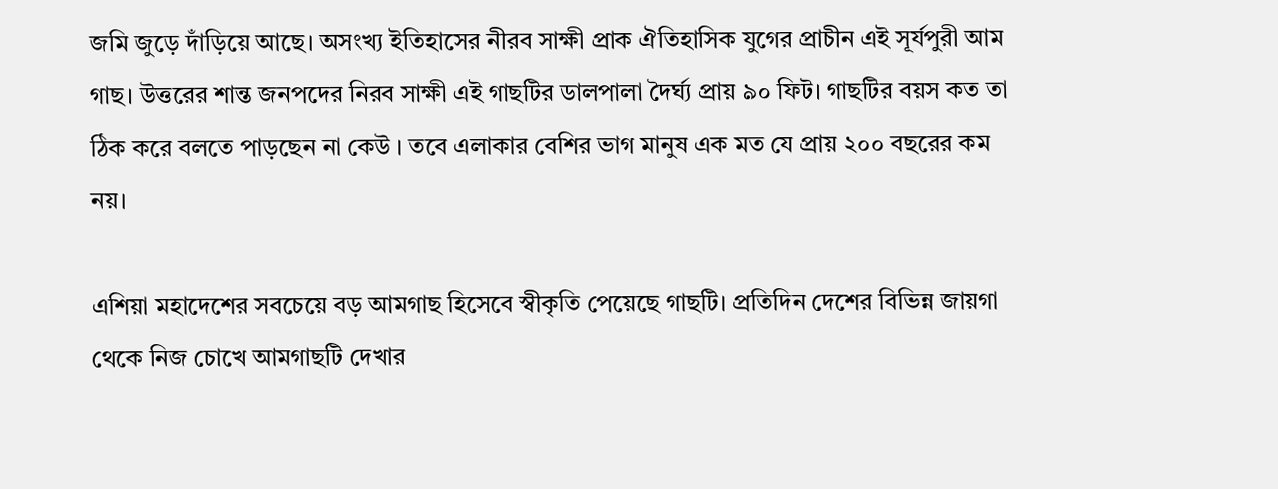জমি জুড়ে দাঁড়িয়ে আছে। অসংখ্য ইতিহাসের নীরব সাক্ষী প্রাক ঐতিহাসিক যুগের প্রাচীন এই সূর্যপুরী আম গাছ। উত্তরের শান্ত জনপদের নিরব সাক্ষী এই গাছটির ডালপালা দৈর্ঘ্য প্রায় ৯০ ফিট। গাছটির বয়স কত তা ঠিক করে বলতে পাড়ছেন না কেউ । তবে এলাকার বেশির ভাগ মানুষ এক মত যে প্রায় ২০০ বছরের কম নয়।

এশিয়া মহাদেশের সবচেয়ে বড় আমগাছ হিসেবে স্বীকৃতি পেয়েছে গাছটি। প্রতিদিন দেশের বিভিন্ন জায়গা থেকে নিজ চোখে আমগাছটি দেখার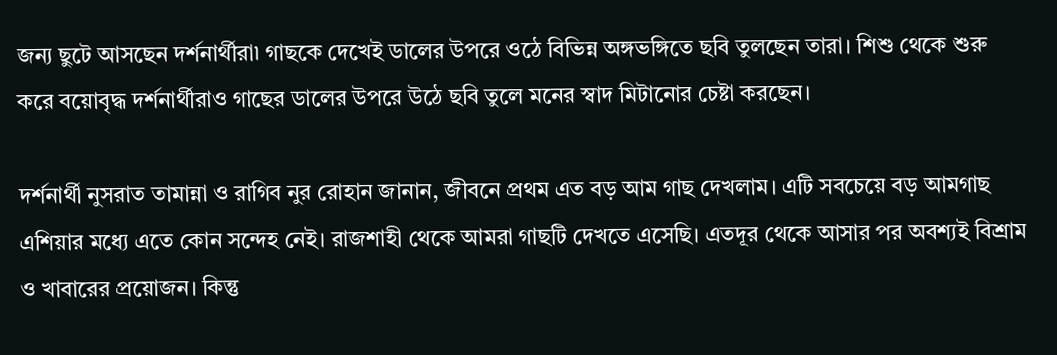জন্য ছুটে আসছেন দর্শনার্থীরা৷ গাছকে দেখেই ডালের উপরে ওঠে বিভিন্ন অঙ্গভঙ্গিতে ছবি তুলছেন তারা। শিশু থেকে শুরু করে বয়োবৃদ্ধ দর্শনার্থীরাও গাছের ডালের উপরে উঠে ছবি তুলে মনের স্বাদ মিটানোর চেষ্টা করছেন।

দর্শনার্থী নুসরাত তামান্না ও রাগিব নুর রোহান জানান, জীবনে প্রথম এত বড় আম গাছ দেখলাম। এটি সবচেয়ে বড় আমগাছ এশিয়ার মধ্যে এতে কোন সন্দেহ নেই। রাজশাহী থেকে আমরা গাছটি দেখতে এসেছি। এতদূর থেকে আসার পর অবশ্যই বিশ্রাম ও খাবারের প্রয়োজন। কিন্তু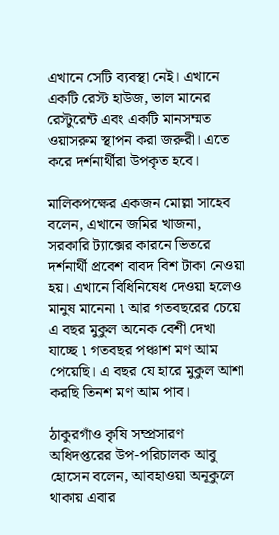এখানে সেটি ব্যবস্থা নেই। এখানে একটি রেস্ট হাউজ, ভাল মানের রেস্টুরেন্ট এবং একটি মানসম্মত ওয়াসরুম স্থাপন করা জরুরী। এতে করে দর্শনার্থীরা উপকৃত হবে।

মালিকপক্ষের একজন মোল্লা সাহেব বলেন, এখানে জমির খাজনা, সরকারি ট্যাক্সের কারনে ভিতরে দর্শনার্থী প্রবেশ বাবদ বিশ টাকা নেওয়া হয়। এখানে বিধিনিষেধ দেওয়া হলেও মানুষ মানেনা ৷ আর গতবছরের চেয়ে এ বছর মুকুল অনেক বেশী দেখা যাচ্ছে ৷ গতবছর পঞ্চাশ মণ আম পেয়েছি। এ বছর যে হারে মুকুল আশা করছি তিনশ মণ আম পাব।

ঠাকুরগাঁও কৃষি সম্প্রসারণ অধিদপ্তরের উপ-পরিচালক আবু হোসেন বলেন, আবহাওয়া অনূকুলে থাকায় এবার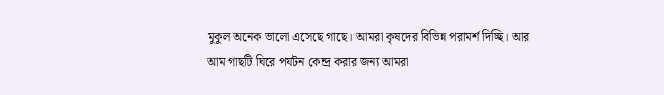মুকুল অনেক ভালো এসেছে গাছে। আমরা কৃষদের বিভিন্ন পরামর্শ দিচ্ছি। আর আম গাছটি ঘিরে পর্যটন কেন্দ্র করার জন্য আমরা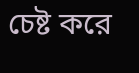চেষ্ট করে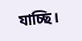যাচ্ছি।